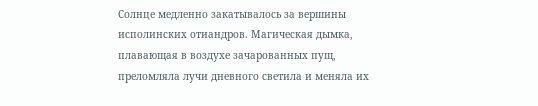Солнце медленно закатывалось за вершины исполинских отиандров. Магическая дымка, плавающая в воздухе зачарованных пущ, преломляла лучи дневного светила и меняла их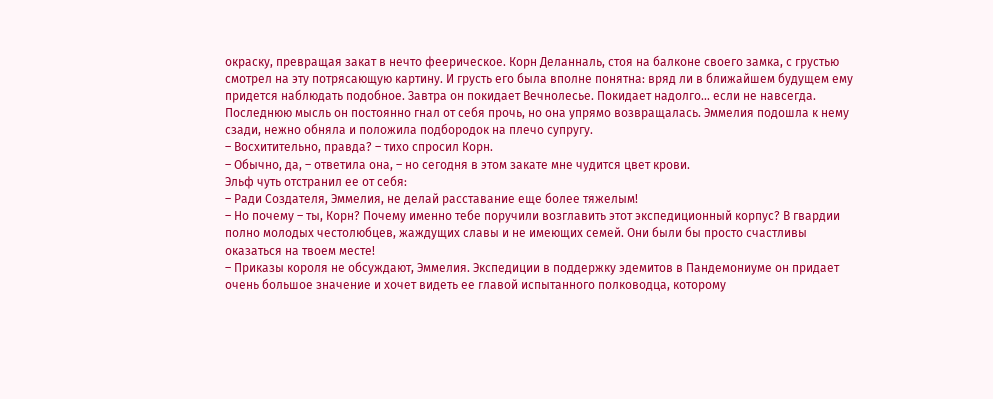окраску, превращая закат в нечто феерическое. Корн Деланналь, стоя на балконе своего замка, с грустью смотрел на эту потрясающую картину. И грусть его была вполне понятна: вряд ли в ближайшем будущем ему придется наблюдать подобное. Завтра он покидает Вечнолесье. Покидает надолго… если не навсегда. Последнюю мысль он постоянно гнал от себя прочь, но она упрямо возвращалась. Эммелия подошла к нему сзади, нежно обняла и положила подбородок на плечо супругу.
– Восхитительно, правда? – тихо спросил Корн.
– Обычно, да, – ответила она, – но сегодня в этом закате мне чудится цвет крови.
Эльф чуть отстранил ее от себя:
– Ради Создателя, Эммелия, не делай расставание еще более тяжелым!
– Но почему – ты, Корн? Почему именно тебе поручили возглавить этот экспедиционный корпус? В гвардии полно молодых честолюбцев, жаждущих славы и не имеющих семей. Они были бы просто счастливы оказаться на твоем месте!
– Приказы короля не обсуждают, Эммелия. Экспедиции в поддержку эдемитов в Пандемониуме он придает очень большое значение и хочет видеть ее главой испытанного полководца, которому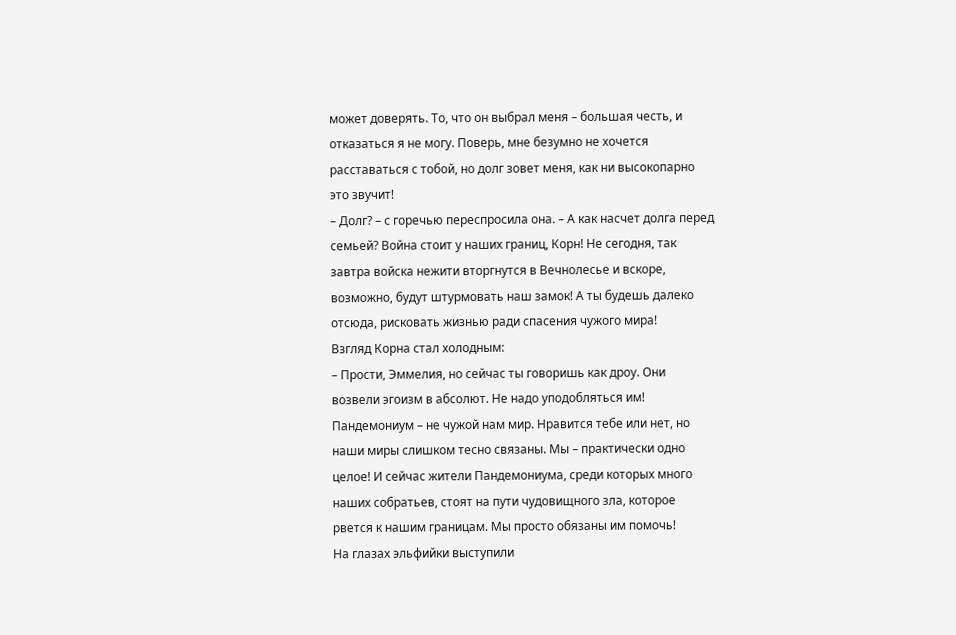может доверять. То, что он выбрал меня – большая честь, и отказаться я не могу. Поверь, мне безумно не хочется расставаться с тобой, но долг зовет меня, как ни высокопарно это звучит!
– Долг? – с горечью переспросила она. – А как насчет долга перед семьей? Война стоит у наших границ, Корн! Не сегодня, так завтра войска нежити вторгнутся в Вечнолесье и вскоре, возможно, будут штурмовать наш замок! А ты будешь далеко отсюда, рисковать жизнью ради спасения чужого мира!
Взгляд Корна стал холодным:
– Прости, Эммелия, но сейчас ты говоришь как дроу. Они возвели эгоизм в абсолют. Не надо уподобляться им! Пандемониум – не чужой нам мир. Нравится тебе или нет, но наши миры слишком тесно связаны. Мы – практически одно целое! И сейчас жители Пандемониума, среди которых много наших собратьев, стоят на пути чудовищного зла, которое рвется к нашим границам. Мы просто обязаны им помочь!
На глазах эльфийки выступили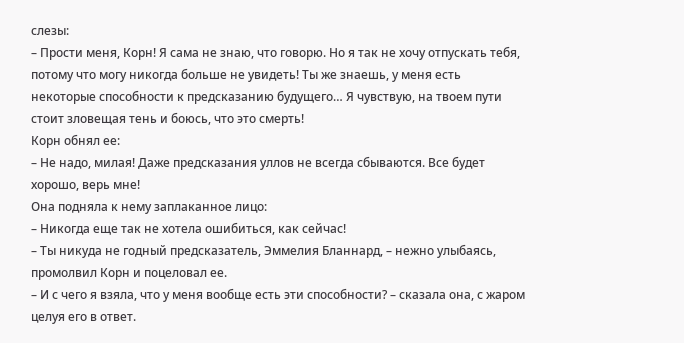слезы:
– Прости меня, Корн! Я сама не знаю, что говорю. Но я так не хочу отпускать тебя, потому что могу никогда больше не увидеть! Ты же знаешь, у меня есть некоторые способности к предсказанию будущего… Я чувствую, на твоем пути стоит зловещая тень и боюсь, что это смерть!
Корн обнял ее:
– Не надо, милая! Даже предсказания уллов не всегда сбываются. Все будет хорошо, верь мне!
Она подняла к нему заплаканное лицо:
– Никогда еще так не хотела ошибиться, как сейчас!
– Ты никуда не годный предсказатель, Эммелия Бланнард, – нежно улыбаясь, промолвил Корн и поцеловал ее.
– И с чего я взяла, что у меня вообще есть эти способности? – сказала она, с жаром целуя его в ответ.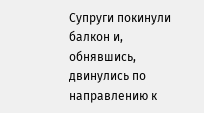Супруги покинули балкон и, обнявшись, двинулись по направлению к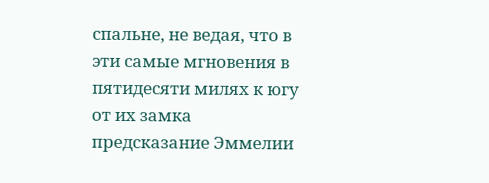спальне, не ведая, что в эти самые мгновения в пятидесяти милях к югу от их замка предсказание Эммелии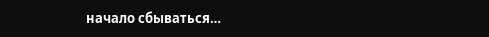начало сбываться…